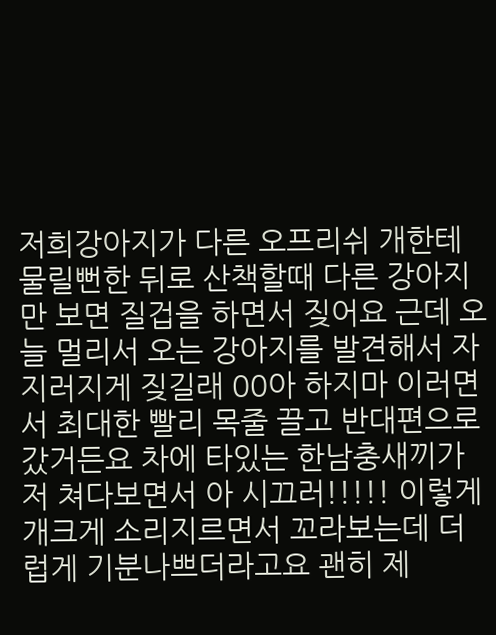저희강아지가 다른 오프리쉬 개한테 물릴뻔한 뒤로 산책할때 다른 강아지만 보면 질겁을 하면서 짖어요 근데 오늘 멀리서 오는 강아지를 발견해서 자지러지게 짖길래 00아 하지마 이러면서 최대한 빨리 목줄 끌고 반대편으로 갔거든요 차에 타있는 한남충새끼가 저 쳐다보면서 아 시끄러!!!!! 이렇게 개크게 소리지르면서 꼬라보는데 더럽게 기분나쁘더라고요 괜히 제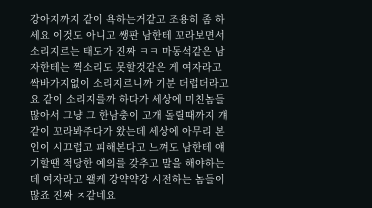강아지까지 같이 욕하는거같고 조용히 좀 하세요 이것도 아니고 쌩판 남한테 꼬라보면서 소리지르는 태도가 진짜 ㅋㅋ 마동석같은 남자한테는 찍소리도 못할것같은 게 여자라고 싹바가지없이 소리지르니까 기분 더럽더라고요 같이 소리지를까 하다가 세상에 미친놈들 많아서 그냥 그 한남충이 고개 돌릴때까지 걔 같이 꼬라봐주다가 왔는데 세상에 아무리 본인이 시끄럽고 피해본다고 느껴도 남한테 얘기할땐 적당한 예의를 갖추고 말을 해야하는데 여자라고 왤케 강약약강 시전하는 놈들이 많죠 진짜 ㅈ같네요